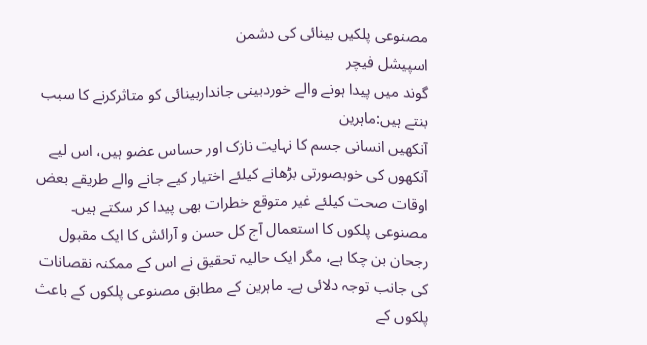مصنوعی پلکیں بینائی کی دشمن
اسپیشل فیچر
گوند میں پیدا ہونے والے خوردبینی جانداربینائی کو متاثرکرنے کا سبب بنتے ہیں:ماہرین
آنکھیں انسانی جسم کا نہایت نازک اور حساس عضو ہیں، اس لیے آنکھوں کی خوبصورتی بڑھانے کیلئے اختیار کیے جانے والے طریقے بعض اوقات صحت کیلئے غیر متوقع خطرات بھی پیدا کر سکتے ہیں۔ مصنوعی پلکوں کا استعمال آج کل حسن و آرائش کا ایک مقبول رجحان بن چکا ہے، مگر ایک حالیہ تحقیق نے اس کے ممکنہ نقصانات کی جانب توجہ دلائی ہے۔ ماہرین کے مطابق مصنوعی پلکوں کے باعث پلکوں کے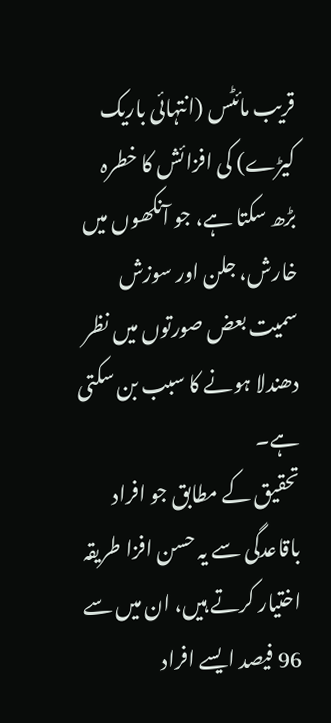قریب مائٹس (انتہائی باریک کیڑے) کی افزائش کا خطرہ بڑھ سکتا ہے، جو آنکھوں میں خارش، جلن اور سوزش سمیت بعض صورتوں میں نظر دھندلا ہونے کا سبب بن سکتی ہے۔
تحقیق کے مطابق جو افراد باقاعدگی سے یہ حسن افزا طریقہ اختیار کرتے ہیں، ان میں سے 96 فیصد ایسے افراد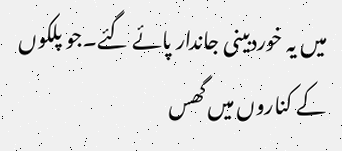میں یہ خوردبینی جاندار پائے گئے۔جو پلکوں کے کناروں میں گھس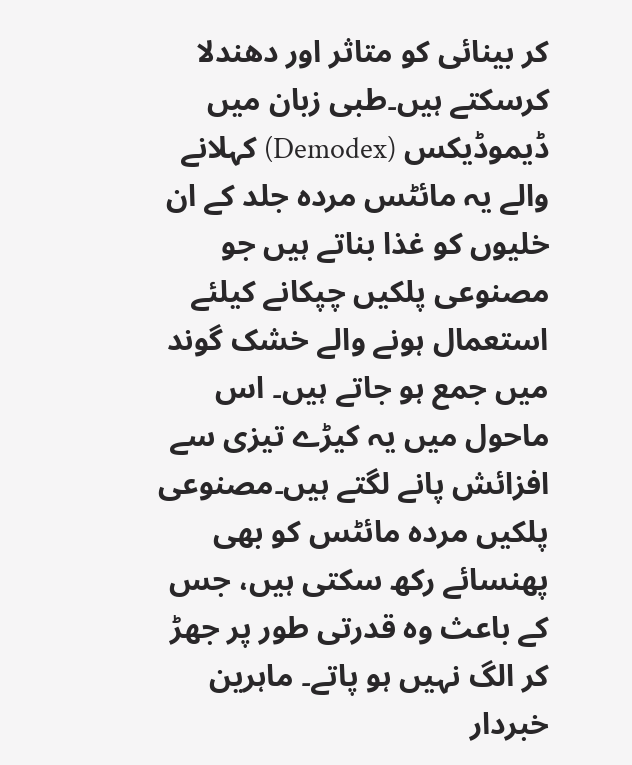کر بینائی کو متاثر اور دھندلا کرسکتے ہیں۔طبی زبان میں ڈیموڈیکس (Demodex) کہلانے والے یہ مائٹس مردہ جلد کے ان خلیوں کو غذا بناتے ہیں جو مصنوعی پلکیں چپکانے کیلئے استعمال ہونے والے خشک گوند میں جمع ہو جاتے ہیں۔ اس ماحول میں یہ کیڑے تیزی سے افزائش پانے لگتے ہیں۔مصنوعی پلکیں مردہ مائٹس کو بھی پھنسائے رکھ سکتی ہیں، جس کے باعث وہ قدرتی طور پر جھڑ کر الگ نہیں ہو پاتے۔ ماہرین خبردار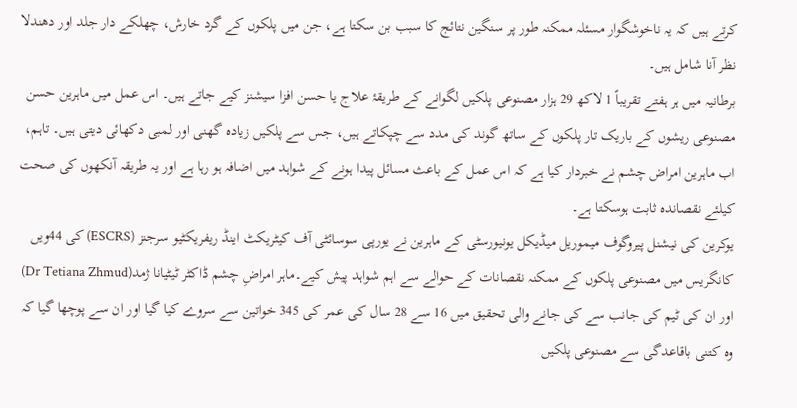کرتے ہیں کہ یہ ناخوشگوار مسئلہ ممکنہ طور پر سنگین نتائج کا سبب بن سکتا ہے، جن میں پلکوں کے گرد خارش، چھلکے دار جلد اور دھندلا نظر آنا شامل ہیں۔
برطانیہ میں ہر ہفتے تقریباً 1 لاکھ 29 ہزار مصنوعی پلکیں لگوانے کے طریقۂ علاج یا حسن افزا سیشنز کیے جاتے ہیں۔ اس عمل میں ماہرین حسن مصنوعی ریشوں کے باریک تار پلکوں کے ساتھ گوند کی مدد سے چپکاتے ہیں، جس سے پلکیں زیادہ گھنی اور لمبی دکھائی دیتی ہیں۔ تاہم، اب ماہرین امراض چشم نے خبردار کیا ہے کہ اس عمل کے باعث مسائل پیدا ہونے کے شواہد میں اضافہ ہو رہا ہے اور یہ طریقہ آنکھوں کی صحت کیلئے نقصاندہ ثابت ہوسکتا ہے۔
یوکرین کی نیشنل پیروگوف میموریل میڈیکل یونیورسٹی کے ماہرین نے یورپی سوسائٹی آف کیٹریکٹ اینڈ ریفریکٹیو سرجنز (ESCRS) کی 44ویں کانگریس میں مصنوعی پلکوں کے ممکنہ نقصانات کے حوالے سے اہم شواہد پیش کیے۔ماہر امراضِ چشم ڈاکٹر ٹیٹیانا ژمد(Dr Tetiana Zhmud) اور ان کی ٹیم کی جانب سے کی جانے والی تحقیق میں 16 سے 28 سال کی عمر کی 345 خواتین سے سروے کیا گیا اور ان سے پوچھا گیا کہ وہ کتنی باقاعدگی سے مصنوعی پلکیں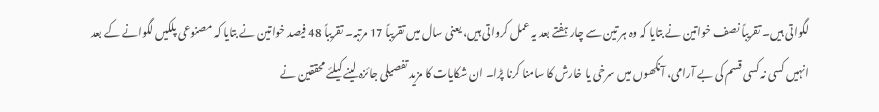لگواتی ہیں۔ تقریباً نصف خواتین نے بتایا کہ وہ ہر تین سے چار ہفتے بعد یہ عمل کرواتی ہیں، یعنی سال میں تقریباً 17 مرتبہ۔ تقریباً 48 فیصد خواتین نے بتایا کہ مصنوعی پلکیں لگوانے کے بعد انہیں کسی نہ کسی قسم کی بے آرامی، آنکھوں میں سرخی یا خارش کا سامنا کرنا پڑا۔ ان شکایات کا مزید تفصیلی جائزہ لینے کیلئے محققین نے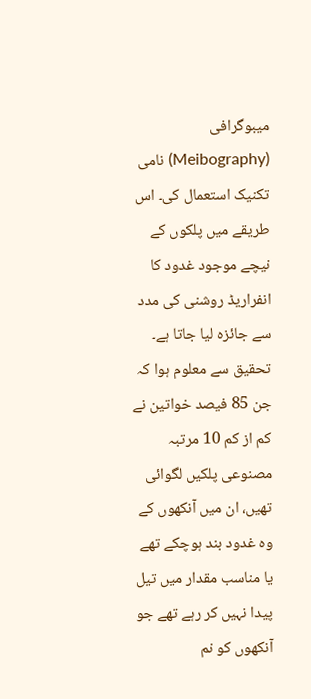میبوگرافی (Meibography) نامی تکنیک استعمال کی۔ اس طریقے میں پلکوں کے نیچے موجود غدود کا انفراریڈ روشنی کی مدد سے جائزہ لیا جاتا ہے۔
تحقیق سے معلوم ہوا کہ جن 85 فیصد خواتین نے کم از کم 10 مرتبہ مصنوعی پلکیں لگوائی تھیں، ان میں آنکھوں کے وہ غدود بند ہوچکے تھے یا مناسب مقدار میں تیل پیدا نہیں کر رہے تھے جو آنکھوں کو نم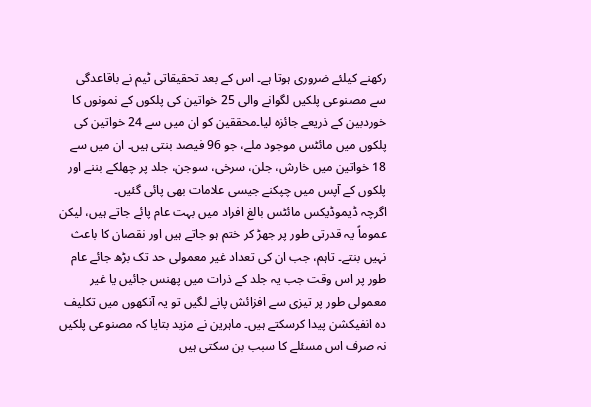رکھنے کیلئے ضروری ہوتا ہے۔ اس کے بعد تحقیقاتی ٹیم نے باقاعدگی سے مصنوعی پلکیں لگوانے والی 25 خواتین کی پلکوں کے نمونوں کا خوردبین کے ذریعے جائزہ لیا۔محققین کو ان میں سے 24 خواتین کی پلکوں میں مائٹس موجود ملے، جو 96 فیصد بنتی ہیں۔ ان میں سے 18 خواتین میں خارش، جلن، سرخی، سوجن، جلد پر چھلکے بننے اور پلکوں کے آپس میں چپکنے جیسی علامات بھی پائی گئیں۔
اگرچہ ڈیموڈیکس مائٹس بالغ افراد میں بہت عام پائے جاتے ہیں، لیکن عموماً یہ قدرتی طور پر جھڑ کر ختم ہو جاتے ہیں اور نقصان کا باعث نہیں بنتے۔ تاہم، جب ان کی تعداد غیر معمولی حد تک بڑھ جائے عام طور پر اس وقت جب یہ جلد کے ذرات میں پھنس جائیں یا غیر معمولی طور پر تیزی سے افزائش پانے لگیں تو یہ آنکھوں میں تکلیف دہ انفیکشن پیدا کرسکتے ہیں۔ ماہرین نے مزید بتایا کہ مصنوعی پلکیں نہ صرف اس مسئلے کا سبب بن سکتی ہیں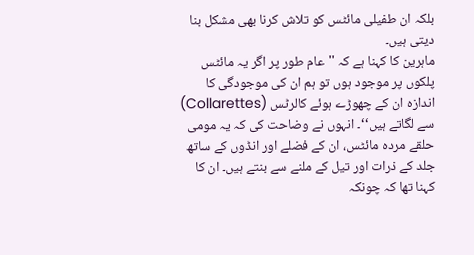بلکہ ان طفیلی مائٹس کو تلاش کرنا بھی مشکل بنا دیتی ہیں۔
ماہرین کا کہنا ہے کہ ''عام طور پر اگر یہ مائٹس پلکوں پر موجود ہوں تو ہم ان کی موجودگی کا اندازہ ان کے چھوڑے ہوئے کالرٹس (Collarettes) سے لگاتے ہیں‘‘۔ انہوں نے وضاحت کی کہ یہ مومی حلقے مردہ مائٹس، ان کے فضلے اور انڈوں کے ساتھ جلد کے ذرات اور تیل کے ملنے سے بنتے ہیں۔ ان کا کہنا تھا کہ چونکہ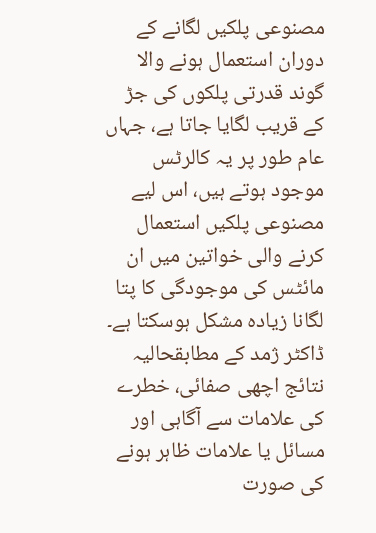مصنوعی پلکیں لگانے کے دوران استعمال ہونے والا گوند قدرتی پلکوں کی جڑ کے قریب لگایا جاتا ہے، جہاں عام طور پر یہ کالرٹس موجود ہوتے ہیں، اس لیے مصنوعی پلکیں استعمال کرنے والی خواتین میں ان مائٹس کی موجودگی کا پتا لگانا زیادہ مشکل ہوسکتا ہے۔
ڈاکٹر ژمد کے مطابقحالیہ نتائج اچھی صفائی، خطرے کی علامات سے آگاہی اور مسائل یا علامات ظاہر ہونے کی صورت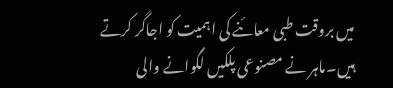میں بروقت طبی معائنے کی اہمیت کو اجاگر کرتے ہیں۔ماہر نے مصنوعی پلکیں لگوانے والی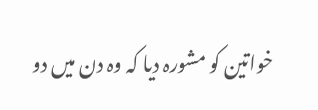خواتین کو مشورہ دیا کہ وہ دن میں دو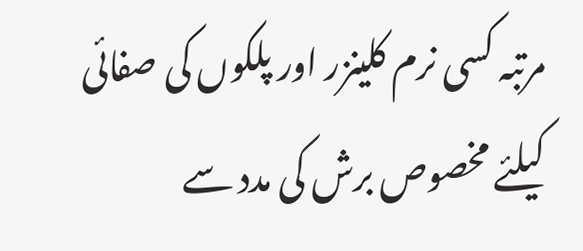مرتبہ کسی نرم کلینزر اور پلکوں کی صفائی کیلئے مخصوص برش کی مدد سے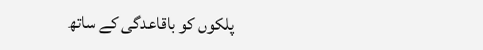پلکوں کو باقاعدگی کے ساتھ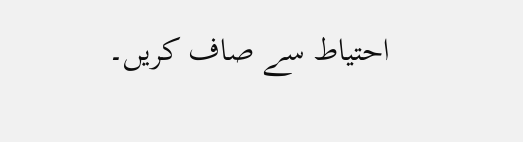احتیاط سے صاف کریں۔